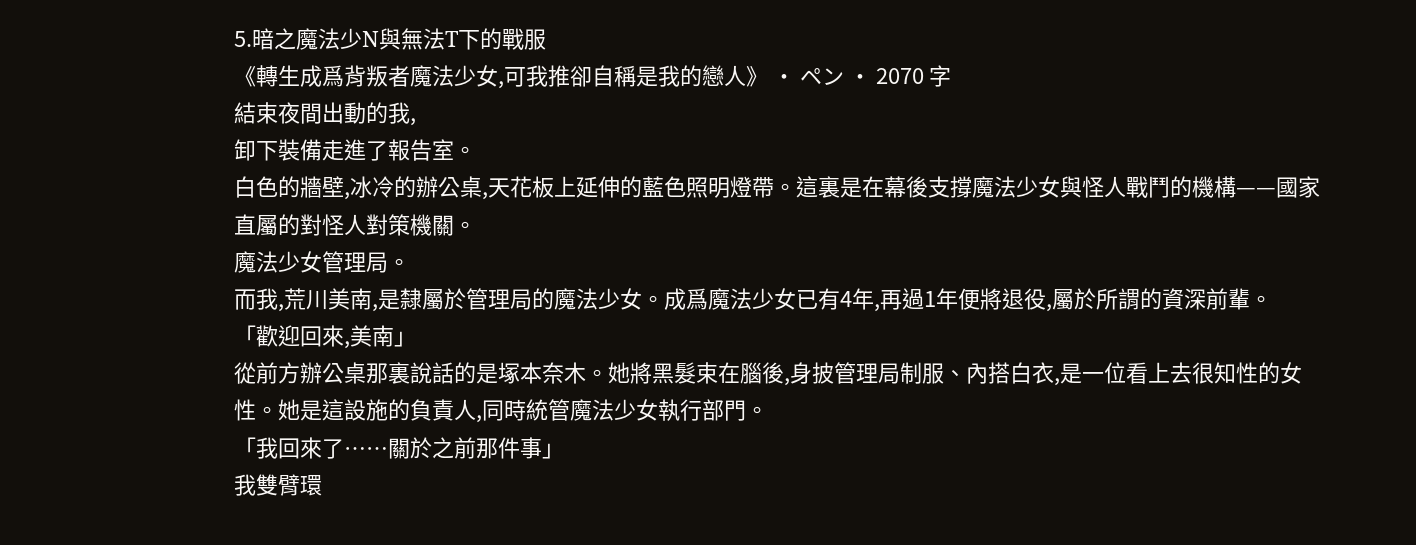5.暗之魔法少N與無法T下的戰服
《轉生成爲背叛者魔法少女,可我推卻自稱是我的戀人》 · ペン · 2070 字
結束夜間出動的我,
卸下裝備走進了報告室。
白色的牆壁,冰冷的辦公桌,天花板上延伸的藍色照明燈帶。這裏是在幕後支撐魔法少女與怪人戰鬥的機構——國家直屬的對怪人對策機關。
魔法少女管理局。
而我,荒川美南,是隸屬於管理局的魔法少女。成爲魔法少女已有4年,再過1年便將退役,屬於所謂的資深前輩。
「歡迎回來,美南」
從前方辦公桌那裏說話的是塚本奈木。她將黑髮束在腦後,身披管理局制服、內搭白衣,是一位看上去很知性的女性。她是這設施的負責人,同時統管魔法少女執行部門。
「我回來了……關於之前那件事」
我雙臂環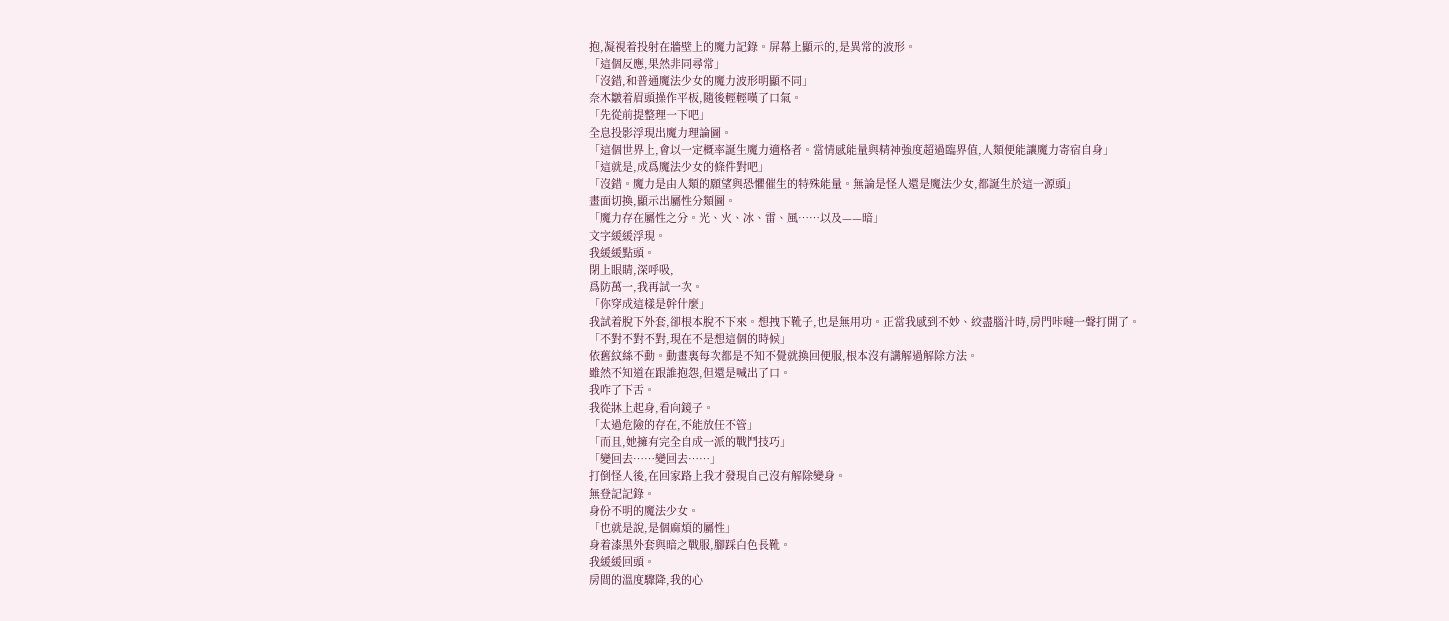抱,凝視着投射在牆壁上的魔力記錄。屏幕上顯示的,是異常的波形。
「這個反應,果然非同尋常」
「沒錯,和普通魔法少女的魔力波形明顯不同」
奈木皺着眉頭操作平板,隨後輕輕嘆了口氣。
「先從前提整理一下吧」
全息投影浮現出魔力理論圖。
「這個世界上,會以一定概率誕生魔力適格者。當情感能量與精神強度超過臨界值,人類便能讓魔力寄宿自身」
「這就是,成爲魔法少女的條件對吧」
「沒錯。魔力是由人類的願望與恐懼催生的特殊能量。無論是怪人還是魔法少女,都誕生於這一源頭」
畫面切換,顯示出屬性分類圖。
「魔力存在屬性之分。光、火、冰、雷、風……以及——暗」
文字緩緩浮現。
我緩緩點頭。
閉上眼睛,深呼吸,
爲防萬一,我再試一次。
「你穿成這樣是幹什麼」
我試着脫下外套,卻根本脫不下來。想拽下靴子,也是無用功。正當我感到不妙、絞盡腦汁時,房門咔噠一聲打開了。
「不對不對不對,現在不是想這個的時候」
依舊紋絲不動。動畫裏每次都是不知不覺就換回便服,根本沒有講解過解除方法。
雖然不知道在跟誰抱怨,但還是喊出了口。
我咋了下舌。
我從牀上起身,看向鏡子。
「太過危險的存在,不能放任不管」
「而且,她擁有完全自成一派的戰鬥技巧」
「變回去……變回去……」
打倒怪人後,在回家路上我才發現自己沒有解除變身。
無登記記錄。
身份不明的魔法少女。
「也就是說,是個麻煩的屬性」
身着漆黑外套與暗之戰服,腳踩白色長靴。
我緩緩回頭。
房間的溫度驟降,我的心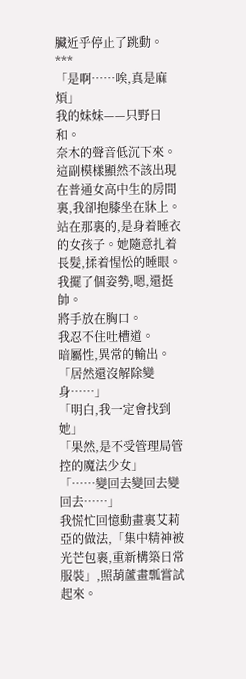臟近乎停止了跳動。
***
「是啊……唉,真是麻煩」
我的妹妹——只野日和。
奈木的聲音低沉下來。
這副模樣顯然不該出現在普通女高中生的房間裏,我卻抱膝坐在牀上。
站在那裏的,是身着睡衣的女孩子。她隨意扎着長髮,揉着惺忪的睡眼。
我擺了個姿勢,嗯,還挺帥。
將手放在胸口。
我忍不住吐槽道。
暗屬性,異常的輸出。
「居然還沒解除變身……」
「明白,我一定會找到她」
「果然,是不受管理局管控的魔法少女」
「……變回去變回去變回去……」
我慌忙回憶動畫裏艾莉亞的做法,「集中精神被光芒包裹,重新構築日常服裝」,照葫蘆畫瓢嘗試起來。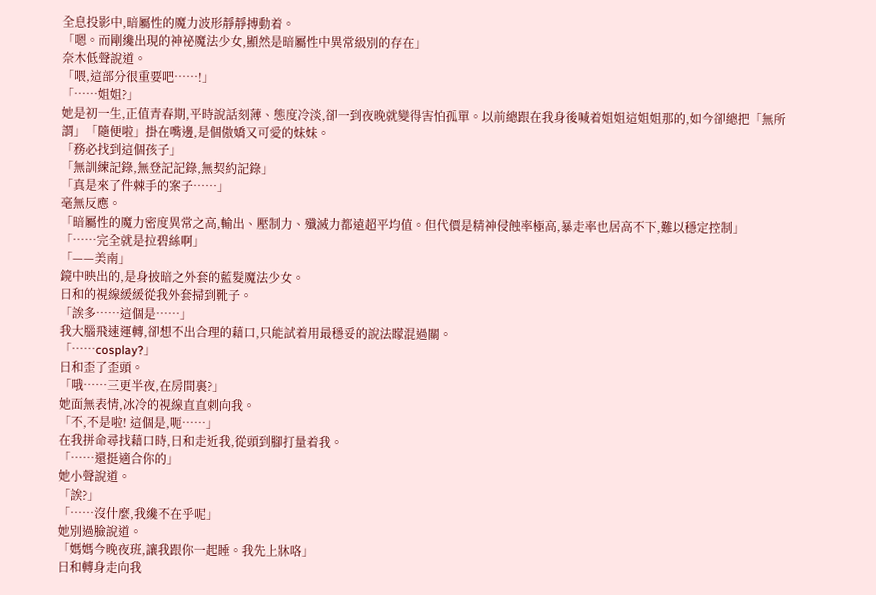全息投影中,暗屬性的魔力波形靜靜搏動着。
「嗯。而剛纔出現的神祕魔法少女,顯然是暗屬性中異常級別的存在」
奈木低聲說道。
「喂,這部分很重要吧……!」
「……姐姐?」
她是初一生,正值青春期,平時說話刻薄、態度冷淡,卻一到夜晚就變得害怕孤單。以前總跟在我身後喊着姐姐這姐姐那的,如今卻總把「無所謂」「隨便啦」掛在嘴邊,是個傲嬌又可愛的妹妹。
「務必找到這個孩子」
「無訓練記錄,無登記記錄,無契約記錄」
「真是來了件棘手的案子……」
毫無反應。
「暗屬性的魔力密度異常之高,輸出、壓制力、殲滅力都遠超平均值。但代價是精神侵蝕率極高,暴走率也居高不下,難以穩定控制」
「……完全就是拉碧絲啊」
「——美南」
鏡中映出的,是身披暗之外套的藍髮魔法少女。
日和的視線緩緩從我外套掃到靴子。
「誒多……這個是……」
我大腦飛速運轉,卻想不出合理的藉口,只能試着用最穩妥的說法矇混過關。
「……cosplay?」
日和歪了歪頭。
「哦……三更半夜,在房間裏?」
她面無表情,冰冷的視線直直刺向我。
「不,不是啦! 這個是,呃……」
在我拼命尋找藉口時,日和走近我,從頭到腳打量着我。
「……還挺適合你的」
她小聲說道。
「誒?」
「……沒什麼,我纔不在乎呢」
她別過臉說道。
「媽媽今晚夜班,讓我跟你一起睡。我先上牀咯」
日和轉身走向我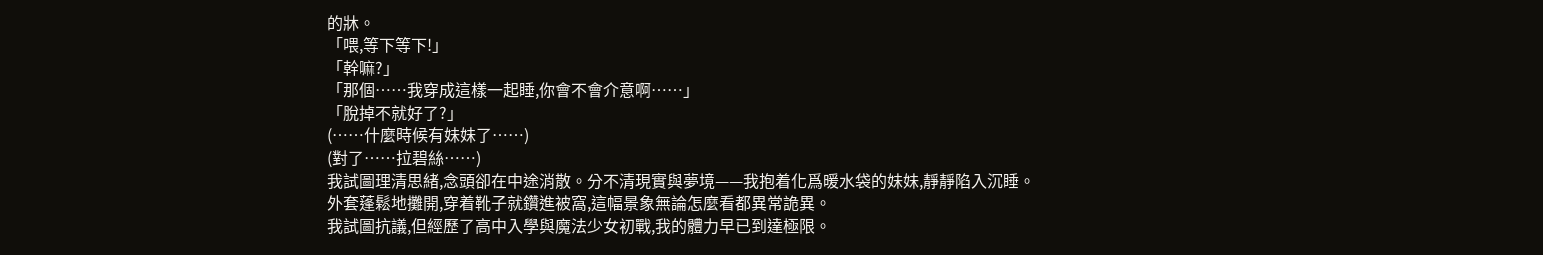的牀。
「喂,等下等下!」
「幹嘛?」
「那個……我穿成這樣一起睡,你會不會介意啊……」
「脫掉不就好了?」
(……什麼時候有妹妹了……)
(對了……拉碧絲……)
我試圖理清思緒,念頭卻在中途消散。分不清現實與夢境——我抱着化爲暖水袋的妹妹,靜靜陷入沉睡。
外套蓬鬆地攤開,穿着靴子就鑽進被窩,這幅景象無論怎麼看都異常詭異。
我試圖抗議,但經歷了高中入學與魔法少女初戰,我的體力早已到達極限。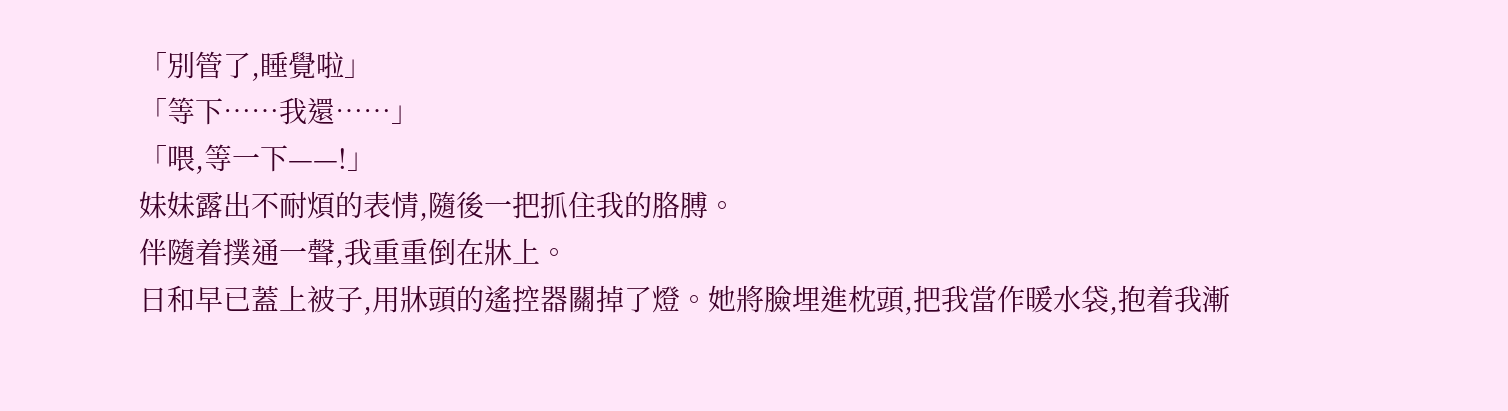「別管了,睡覺啦」
「等下……我還……」
「喂,等一下——!」
妹妹露出不耐煩的表情,隨後一把抓住我的胳膊。
伴隨着撲通一聲,我重重倒在牀上。
日和早已蓋上被子,用牀頭的遙控器關掉了燈。她將臉埋進枕頭,把我當作暖水袋,抱着我漸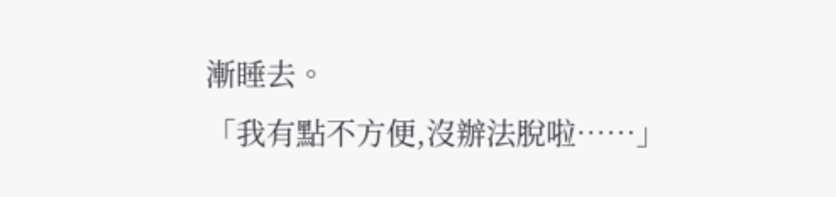漸睡去。
「我有點不方便,沒辦法脫啦……」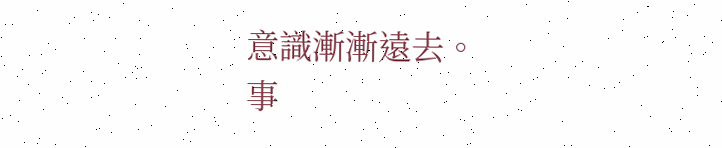意識漸漸遠去。
事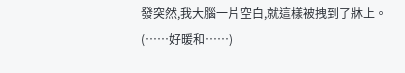發突然,我大腦一片空白,就這樣被拽到了牀上。
(……好暖和……)